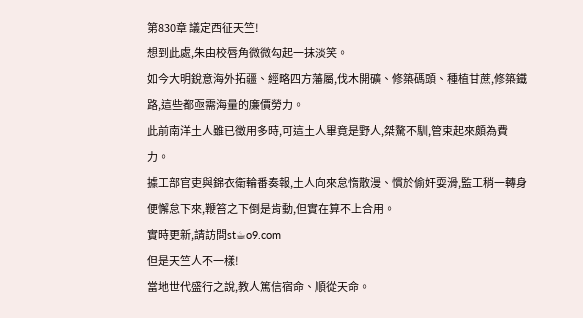第830章 議定西征天竺!
想到此處,朱由校唇角微微勾起一抹淡笑。
如今大明銳意海外拓疆、經略四方藩屬,伐木開礦、修築碼頭、種植甘蔗,修築鐵路,這些都亟需海量的廉價勞力。
此前南洋土人雖已徵用多時,可這土人畢竟是野人,桀驁不馴,管束起來頗為費力。
據工部官吏與錦衣衛輪番奏報,土人向來怠惰散漫、慣於偷奸耍滑,監工稍一轉身便懈怠下來,鞭笞之下倒是肯動,但實在算不上合用。
實時更新,請訪問st☕o9.com
但是天竺人不一樣!
當地世代盛行之說,教人篤信宿命、順從天命。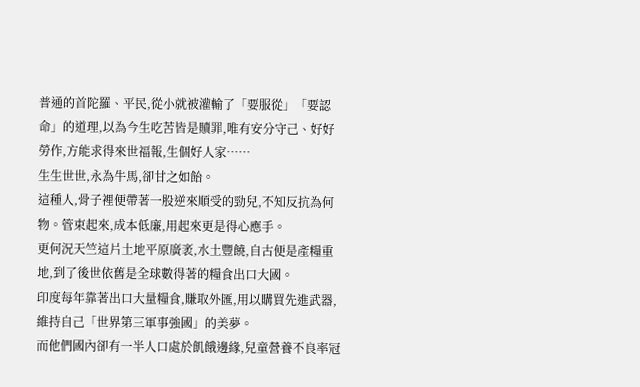普通的首陀羅、平民,從小就被灌輸了「要服從」「要認命」的道理,以為今生吃苦皆是贖罪,唯有安分守己、好好勞作,方能求得來世福報,生個好人家……
生生世世,永為牛馬,卻甘之如飴。
這種人,骨子裡便帶著一股逆來順受的勁兒,不知反抗為何物。管束起來,成本低廉,用起來更是得心應手。
更何況天竺這片土地平原廣袤,水土豐饒,自古便是產糧重地,到了後世依舊是全球數得著的糧食出口大國。
印度每年靠著出口大量糧食,賺取外匯,用以購買先進武器,維持自己「世界第三軍事強國」的美夢。
而他們國內卻有一半人口處於飢餓邊緣,兒童營養不良率冠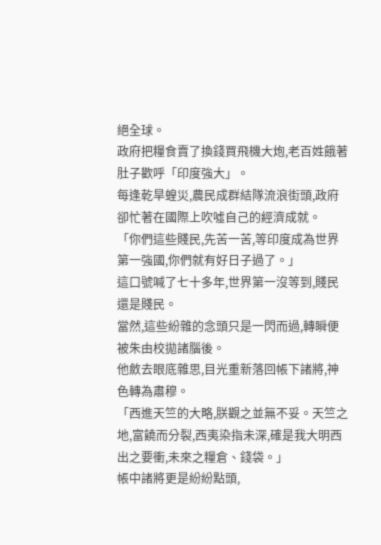絕全球。
政府把糧食賣了換錢買飛機大炮,老百姓餓著肚子歡呼「印度強大」。
每逢乾旱蝗災,農民成群結隊流浪街頭,政府卻忙著在國際上吹噓自己的經濟成就。
「你們這些賤民,先苦一苦,等印度成為世界第一強國,你們就有好日子過了。」
這口號喊了七十多年,世界第一沒等到,賤民還是賤民。
當然,這些紛雜的念頭只是一閃而過,轉瞬便被朱由校拋諸腦後。
他斂去眼底雜思,目光重新落回帳下諸將,神色轉為肅穆。
「西進天竺的大略,朕觀之並無不妥。天竺之地,富饒而分裂,西夷染指未深,確是我大明西出之要衝,未來之糧倉、錢袋。」
帳中諸將更是紛紛點頭,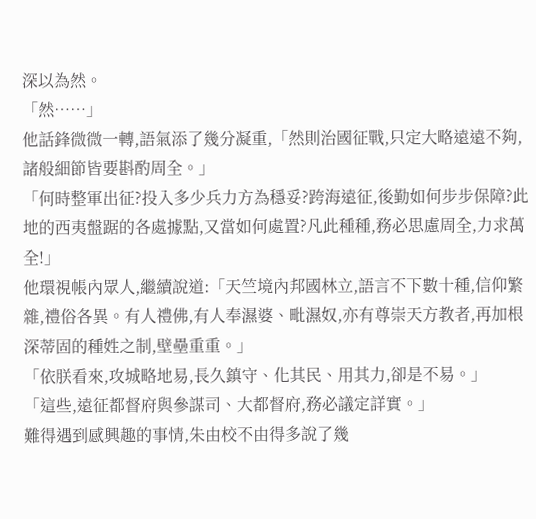深以為然。
「然……」
他話鋒微微一轉,語氣添了幾分凝重,「然則治國征戰,只定大略遠遠不夠,諸般細節皆要斟酌周全。」
「何時整軍出征?投入多少兵力方為穩妥?跨海遠征,後勤如何步步保障?此地的西夷盤踞的各處據點,又當如何處置?凡此種種,務必思慮周全,力求萬全!」
他環視帳內眾人,繼續說道:「天竺境內邦國林立,語言不下數十種,信仰繁雜,禮俗各異。有人禮佛,有人奉濕婆、毗濕奴,亦有尊崇天方教者,再加根深蒂固的種姓之制,壁壘重重。」
「依朕看來,攻城略地易,長久鎮守、化其民、用其力,卻是不易。」
「這些,遠征都督府與參謀司、大都督府,務必議定詳實。」
難得遇到感興趣的事情,朱由校不由得多說了幾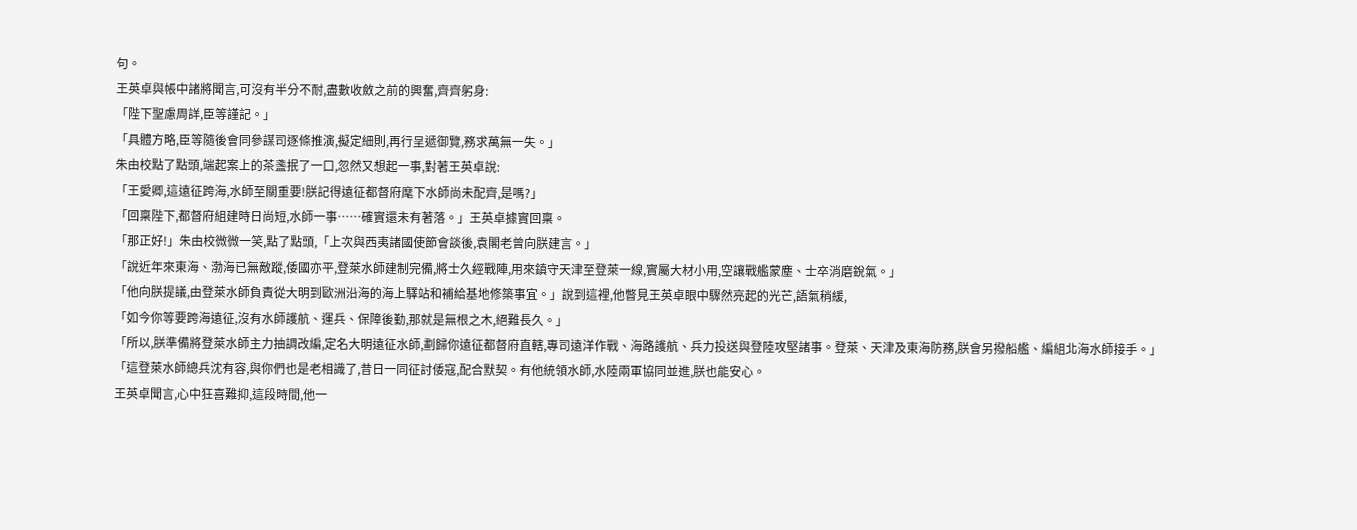句。
王英卓與帳中諸將聞言,可沒有半分不耐,盡數收斂之前的興奮,齊齊躬身:
「陛下聖慮周詳,臣等謹記。」
「具體方略,臣等隨後會同參謀司逐條推演,擬定細則,再行呈遞御覽,務求萬無一失。」
朱由校點了點頭,端起案上的茶盞抿了一口,忽然又想起一事,對著王英卓說:
「王愛卿,這遠征跨海,水師至關重要!朕記得遠征都督府麾下水師尚未配齊,是嗎?」
「回稟陛下,都督府組建時日尚短,水師一事……確實還未有著落。」王英卓據實回稟。
「那正好!」朱由校微微一笑,點了點頭,「上次與西夷諸國使節會談後,袁閣老曾向朕建言。」
「說近年來東海、渤海已無敵蹤,倭國亦平,登萊水師建制完備,將士久經戰陣,用來鎮守天津至登萊一線,實屬大材小用,空讓戰艦蒙塵、士卒消磨銳氣。」
「他向朕提議,由登萊水師負責從大明到歐洲沿海的海上驛站和補給基地修築事宜。」說到這裡,他瞥見王英卓眼中驟然亮起的光芒,語氣稍緩,
「如今你等要跨海遠征,沒有水師護航、運兵、保障後勤,那就是無根之木,絕難長久。」
「所以,朕準備將登萊水師主力抽調改編,定名大明遠征水師,劃歸你遠征都督府直轄,專司遠洋作戰、海路護航、兵力投送與登陸攻堅諸事。登萊、天津及東海防務,朕會另撥船艦、編組北海水師接手。」
「這登萊水師總兵沈有容,與你們也是老相識了,昔日一同征討倭寇,配合默契。有他統領水師,水陸兩軍協同並進,朕也能安心。
王英卓聞言,心中狂喜難抑,這段時間,他一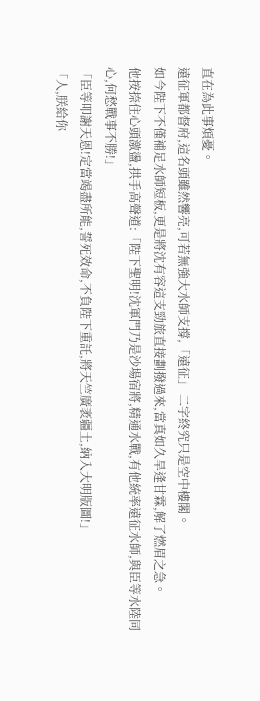直在為此事煩憂。
遠征軍都督府,這名頭雖然響亮,可若無強大水師支撐,「遠征」 二字終究只是空中樓閣。
如今陛下不僅補足水師短板,更是將沈有容這支勁旅直接劃撥過來,當真如久旱逢甘霖,解了燃眉之急。
他按捺住心頭激盪,拱手高聲道:「陛下聖明!沈軍門乃是沙場宿將,精通水戰,有他統率遠征水師,與臣等水陸同心,何愁戰事不勝!」
「臣等叩謝天恩!定當竭盡所能,誓死效命,不負陛下重託,將天竺廣袤疆土,納入大明版圖!」
「人,朕給你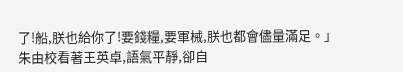了!船,朕也給你了!要錢糧,要軍械,朕也都會儘量滿足。」
朱由校看著王英卓,語氣平靜,卻自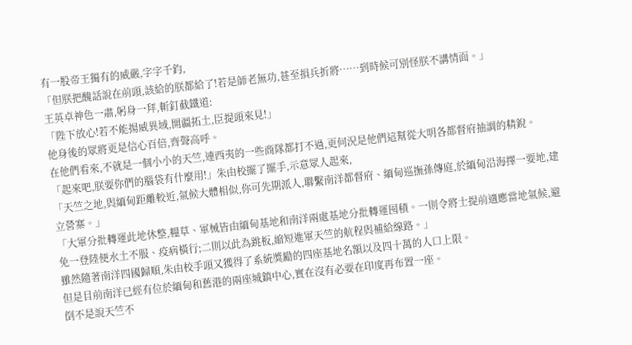有一股帝王獨有的威嚴,字字千鈞,
「但朕把醜話說在前頭,該給的朕都給了!若是師老無功,甚至損兵折將……到時候可別怪朕不講情面。」
王英卓神色一肅,躬身一拜,斬釘截鐵道:
「陛下放心!若不能揚威異域,開疆拓土,臣提頭來見!」
他身後的眾將更是信心百倍,齊聲高呼。
在他們看來,不就是一個小小的天竺,連西夷的一些商隊都打不過,更何況是他們這幫從大明各都督府抽調的精銳。
「起來吧,朕要你們的腦袋有什麼用!」朱由校擺了擺手,示意眾人起來,
「天竺之地,與緬甸距離較近,氣候大體相似,你可先期派人,聯繫南洋都督府、緬甸巡撫孫傳庭,於緬甸沿海擇一要地,建立營寨。」
「大軍分批轉運此地休整,糧草、軍械皆由緬甸基地和南洋兩處基地分批轉運囤積。一則令將士提前適應當地氣候,避免一登陸便水土不服、疫病橫行;二則以此為跳板,縮短進軍天竺的航程與補給線路。」
雖然隨著南洋四國歸順,朱由校手頭又獲得了系統獎勵的四座基地名額以及四十萬的人口上限。
但是目前南洋已經有位於緬甸和舊港的兩座城鎮中心,實在沒有必要在印度再布置一座。
倒不是說天竺不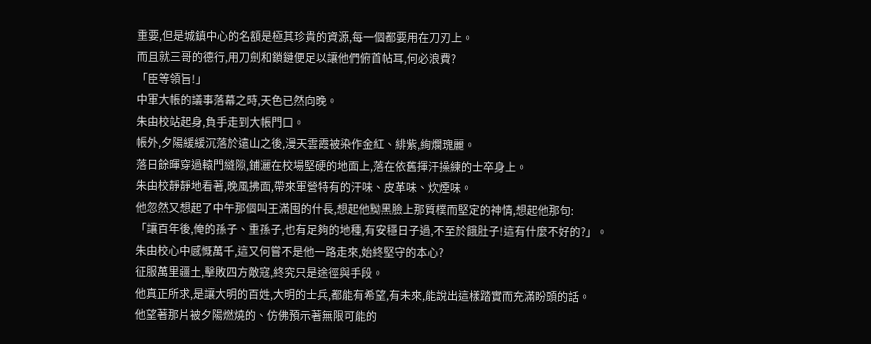重要,但是城鎮中心的名額是極其珍貴的資源,每一個都要用在刀刃上。
而且就三哥的德行,用刀劍和鎖鏈便足以讓他們俯首帖耳,何必浪費?
「臣等領旨!」
中軍大帳的議事落幕之時,天色已然向晚。
朱由校站起身,負手走到大帳門口。
帳外,夕陽緩緩沉落於遠山之後,漫天雲霞被染作金紅、緋紫,絢爛瑰麗。
落日餘暉穿過轅門縫隙,鋪灑在校場堅硬的地面上,落在依舊揮汗操練的士卒身上。
朱由校靜靜地看著,晚風拂面,帶來軍營特有的汗味、皮革味、炊煙味。
他忽然又想起了中午那個叫王滿囤的什長,想起他黝黑臉上那質樸而堅定的神情,想起他那句:
「讓百年後,俺的孫子、重孫子,也有足夠的地種,有安穩日子過,不至於餓肚子!這有什麼不好的?」。
朱由校心中感慨萬千,這又何嘗不是他一路走來,始終堅守的本心?
征服萬里疆土,擊敗四方敵寇,終究只是途徑與手段。
他真正所求,是讓大明的百姓,大明的士兵,都能有希望,有未來,能說出這樣踏實而充滿盼頭的話。
他望著那片被夕陽燃燒的、仿佛預示著無限可能的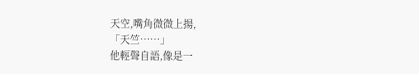天空,嘴角微微上揚,
「天竺……」
他輕聲自語,像是一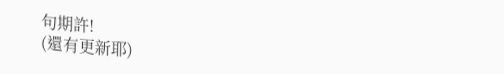句期許!
(還有更新耶)